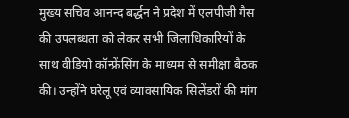मुख्य सचिव आनन्द बर्द्धन ने प्रदेश में एलपीजी गैस की उपलब्धता को लेकर सभी जिलाधिकारियों के साथ वीडियो कॉन्फ्रेंसिंग के माध्यम से समीक्षा बैठक की। उन्होंने घरेलू एवं व्यावसायिक सिलेंडरों की मांग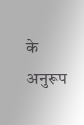के अनुरूप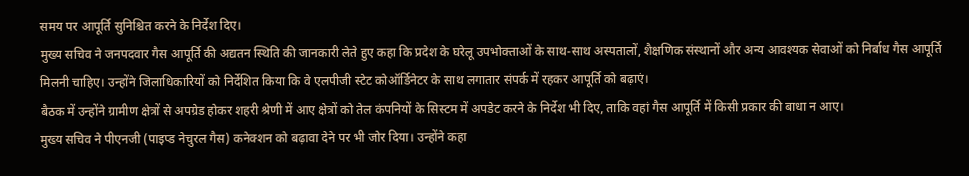समय पर आपूर्ति सुनिश्चित करने के निर्देश दिए।
मुख्य सचिव ने जनपदवार गैस आपूर्ति की अद्यतन स्थिति की जानकारी लेते हुए कहा कि प्रदेश के घरेलू उपभोक्ताओं के साथ-साथ अस्पतालों, शैक्षणिक संस्थानों और अन्य आवश्यक सेवाओं को निर्बाध गैस आपूर्ति मिलनी चाहिए। उन्होंने जिलाधिकारियों को निर्देशित किया कि वे एलपीजी स्टेट कोऑर्डिनेटर के साथ लगातार संपर्क में रहकर आपूर्ति को बढ़ाएं।
बैठक में उन्होंने ग्रामीण क्षेत्रों से अपग्रेड होकर शहरी श्रेणी में आए क्षेत्रों को तेल कंपनियों के सिस्टम में अपडेट करने के निर्देश भी दिए, ताकि वहां गैस आपूर्ति में किसी प्रकार की बाधा न आए।
मुख्य सचिव ने पीएनजी (पाइप्ड नेचुरल गैस) कनेक्शन को बढ़ावा देने पर भी जोर दिया। उन्होंने कहा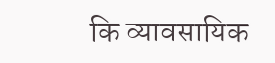कि व्यावसायिक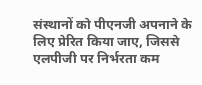संस्थानों को पीएनजी अपनाने के लिए प्रेरित किया जाए, जिससे एलपीजी पर निर्भरता कम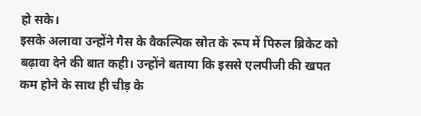हो सके।
इसके अलावा उन्होंने गैस के वैकल्पिक स्रोत के रूप में पिरुल ब्रिकेट को बढ़ावा देने की बात कही। उन्होंने बताया कि इससे एलपीजी की खपत कम होने के साथ ही चीड़ के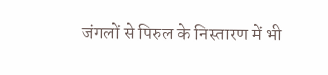जंगलों से पिरुल के निस्तारण में भी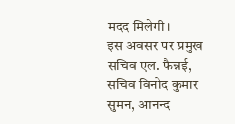मदद मिलेगी।
इस अवसर पर प्रमुख सचिव एल. फैन्नई, सचिव विनोद कुमार सुमन, आनन्द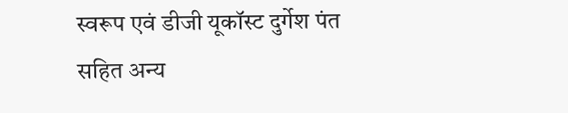स्वरूप एवं डीजी यूकॉस्ट दुर्गेश पंत सहित अन्य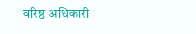वरिष्ठ अधिकारी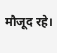मौजूद रहे।